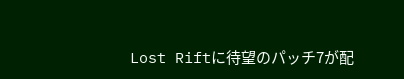Lost Riftに待望のパッチ7が配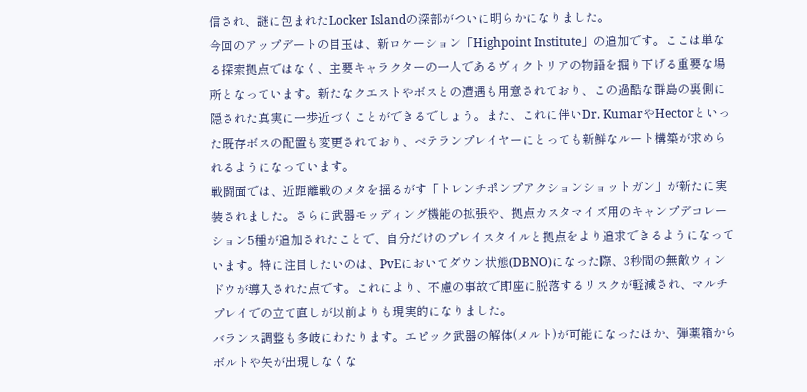信され、謎に包まれたLocker Islandの深部がついに明らかになりました。
今回のアップデートの目玉は、新ロケーション「Highpoint Institute」の追加です。ここは単なる探索拠点ではなく、主要キャラクターの一人であるヴィクトリアの物語を掘り下げる重要な場所となっています。新たなクエストやボスとの遭遇も用意されており、この過酷な群島の裏側に隠された真実に一歩近づくことができるでしょう。また、これに伴いDr. KumarやHectorといった既存ボスの配置も変更されており、ベテランプレイヤーにとっても新鮮なルート構築が求められるようになっています。
戦闘面では、近距離戦のメタを揺るがす「トレンチポンプアクションショットガン」が新たに実装されました。さらに武器モッディング機能の拡張や、拠点カスタマイズ用のキャンプデコレーション5種が追加されたことで、自分だけのプレイスタイルと拠点をより追求できるようになっています。特に注目したいのは、PvEにおいてダウン状態(DBNO)になった際、3秒間の無敵ウィンドウが導入された点です。これにより、不慮の事故で即座に脱落するリスクが軽減され、マルチプレイでの立て直しが以前よりも現実的になりました。
バランス調整も多岐にわたります。エピック武器の解体(メルト)が可能になったほか、弾薬箱からボルトや矢が出現しなくな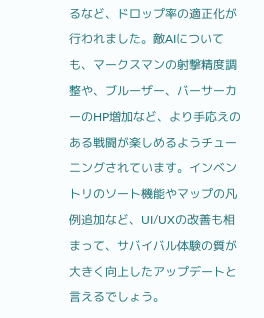るなど、ドロップ率の適正化が行われました。敵AIについても、マークスマンの射撃精度調整や、ブルーザー、バーサーカーのHP増加など、より手応えのある戦闘が楽しめるようチューニングされています。インベントリのソート機能やマップの凡例追加など、UI/UXの改善も相まって、サバイバル体験の質が大きく向上したアップデートと言えるでしょう。